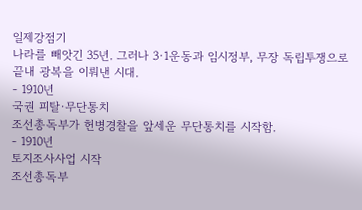일제강점기
나라를 빼앗긴 35년. 그러나 3·1운동과 임시정부, 무장 독립투쟁으로 끝내 광복을 이뤄낸 시대.
- 1910년
국권 피탈·무단통치
조선총독부가 헌병경찰을 앞세운 무단통치를 시작함.
- 1910년
토지조사사업 시작
조선총독부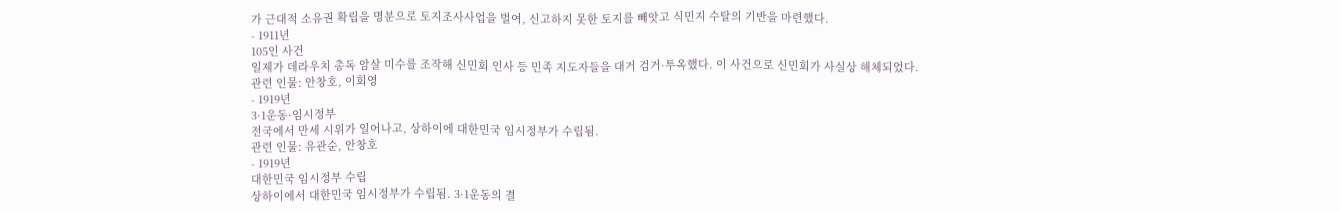가 근대적 소유권 확립을 명분으로 토지조사사업을 벌여, 신고하지 못한 토지를 빼앗고 식민지 수탈의 기반을 마련했다.
- 1911년
105인 사건
일제가 데라우치 총독 암살 미수를 조작해 신민회 인사 등 민족 지도자들을 대거 검거·투옥했다. 이 사건으로 신민회가 사실상 해체되었다.
관련 인물: 안창호, 이회영
- 1919년
3·1운동·임시정부
전국에서 만세 시위가 일어나고, 상하이에 대한민국 임시정부가 수립됨.
관련 인물: 유관순, 안창호
- 1919년
대한민국 임시정부 수립
상하이에서 대한민국 임시정부가 수립됨. 3·1운동의 결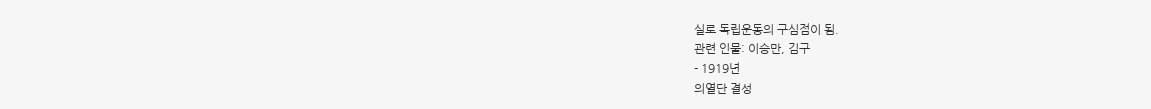실로 독립운동의 구심점이 됨.
관련 인물: 이승만, 김구
- 1919년
의열단 결성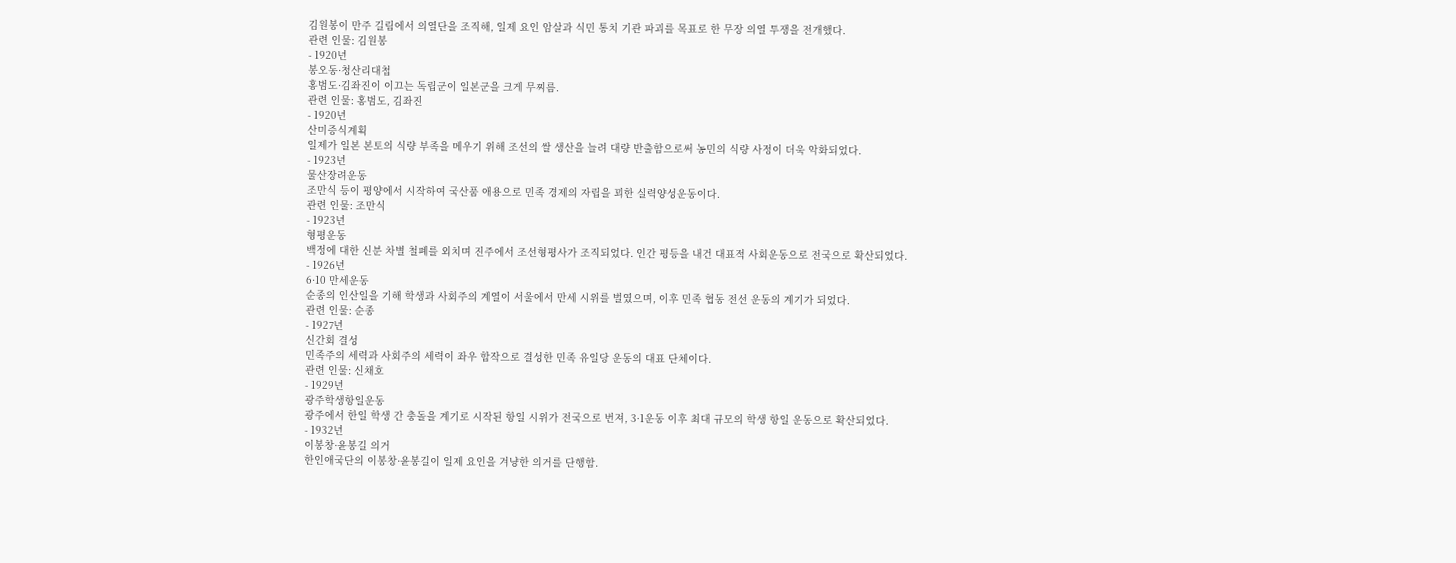김원봉이 만주 길림에서 의열단을 조직해, 일제 요인 암살과 식민 통치 기관 파괴를 목표로 한 무장 의열 투쟁을 전개했다.
관련 인물: 김원봉
- 1920년
봉오동·청산리대첩
홍범도·김좌진이 이끄는 독립군이 일본군을 크게 무찌름.
관련 인물: 홍범도, 김좌진
- 1920년
산미증식계획
일제가 일본 본토의 식량 부족을 메우기 위해 조선의 쌀 생산을 늘려 대량 반출함으로써 농민의 식량 사정이 더욱 악화되었다.
- 1923년
물산장려운동
조만식 등이 평양에서 시작하여 국산품 애용으로 민족 경제의 자립을 꾀한 실력양성운동이다.
관련 인물: 조만식
- 1923년
형평운동
백정에 대한 신분 차별 철폐를 외치며 진주에서 조선형평사가 조직되었다. 인간 평등을 내건 대표적 사회운동으로 전국으로 확산되었다.
- 1926년
6·10 만세운동
순종의 인산일을 기해 학생과 사회주의 계열이 서울에서 만세 시위를 벌였으며, 이후 민족 협동 전선 운동의 계기가 되었다.
관련 인물: 순종
- 1927년
신간회 결성
민족주의 세력과 사회주의 세력이 좌우 합작으로 결성한 민족 유일당 운동의 대표 단체이다.
관련 인물: 신채호
- 1929년
광주학생항일운동
광주에서 한일 학생 간 충돌을 계기로 시작된 항일 시위가 전국으로 번져, 3·1운동 이후 최대 규모의 학생 항일 운동으로 확산되었다.
- 1932년
이봉창·윤봉길 의거
한인애국단의 이봉창·윤봉길이 일제 요인을 겨냥한 의거를 단행함.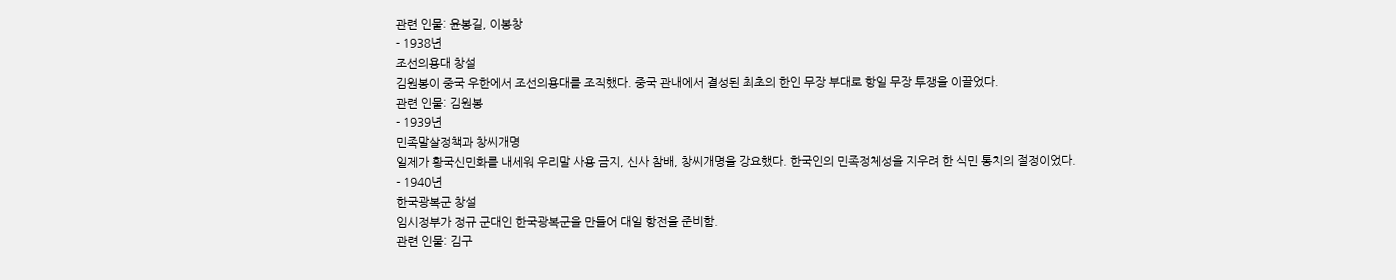관련 인물: 윤봉길, 이봉창
- 1938년
조선의용대 창설
김원봉이 중국 우한에서 조선의용대를 조직했다. 중국 관내에서 결성된 최초의 한인 무장 부대로 항일 무장 투쟁을 이끌었다.
관련 인물: 김원봉
- 1939년
민족말살정책과 창씨개명
일제가 황국신민화를 내세워 우리말 사용 금지, 신사 참배, 창씨개명을 강요했다. 한국인의 민족정체성을 지우려 한 식민 통치의 절정이었다.
- 1940년
한국광복군 창설
임시정부가 정규 군대인 한국광복군을 만들어 대일 항전을 준비함.
관련 인물: 김구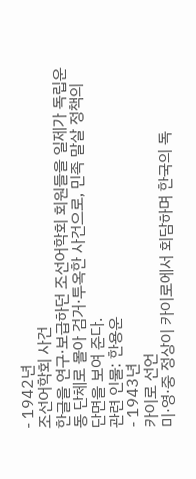- 1942년
조선어학회 사건
한글을 연구·보급하던 조선어학회 회원들을 일제가 독립운동 단체로 몰아 검거·투옥한 사건으로, 민족 말살 정책의 단면을 보여 준다.
관련 인물: 한용운
- 1943년
카이로 선언
미·영·중 정상이 카이로에서 회담하며 한국의 독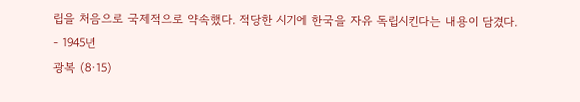립을 처음으로 국제적으로 약속했다. 적당한 시기에 한국을 자유 독립시킨다는 내용이 담겼다.
- 1945년
광복 (8·15)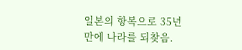일본의 항복으로 35년 만에 나라를 되찾음.